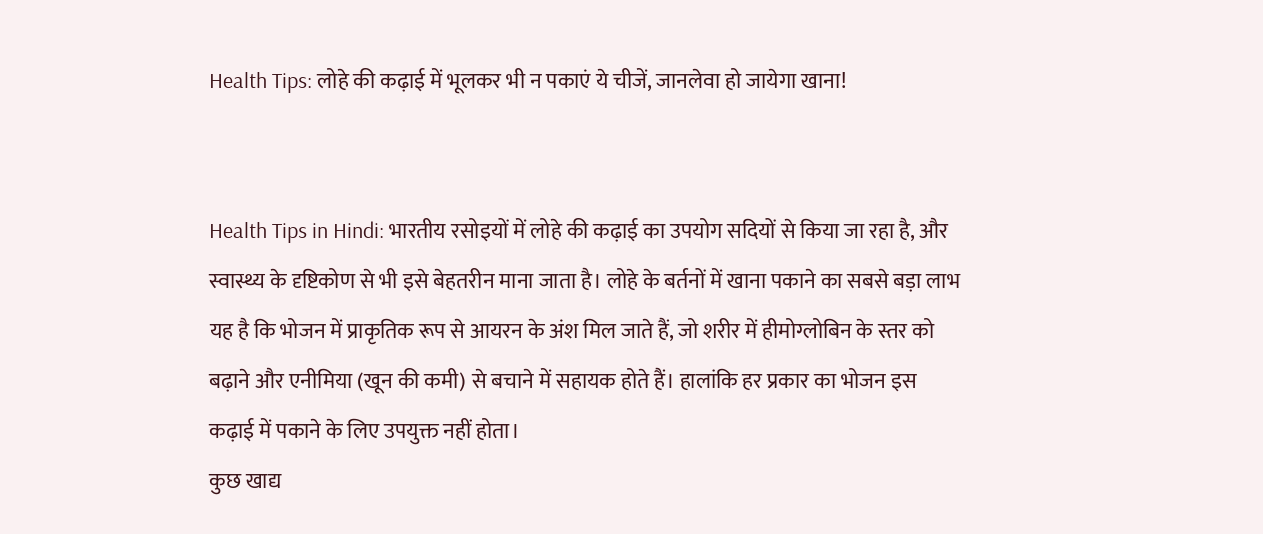Health Tips: लोहे की कढ़ाई में भूलकर भी न पकाएं ये चीजें, जानलेवा हो जायेगा खाना!


Health Tips in Hindi: भारतीय रसोइयों में लोहे की कढ़ाई का उपयोग सदियों से किया जा रहा है, और स्वास्थ्य के दृष्टिकोण से भी इसे बेहतरीन माना जाता है। लोहे के बर्तनों में खाना पकाने का सबसे बड़ा लाभ यह है कि भोजन में प्राकृतिक रूप से आयरन के अंश मिल जाते हैं, जो शरीर में हीमोग्लोबिन के स्तर को बढ़ाने और एनीमिया (खून की कमी) से बचाने में सहायक होते हैं। हालांकि हर प्रकार का भोजन इस कढ़ाई में पकाने के लिए उपयुक्त नहीं होता।
कुछ खाद्य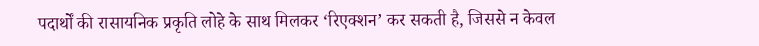पदार्थों की रासायनिक प्रकृति लोहे के साथ मिलकर ‘रिएक्शन’ कर सकती है, जिससे न केवल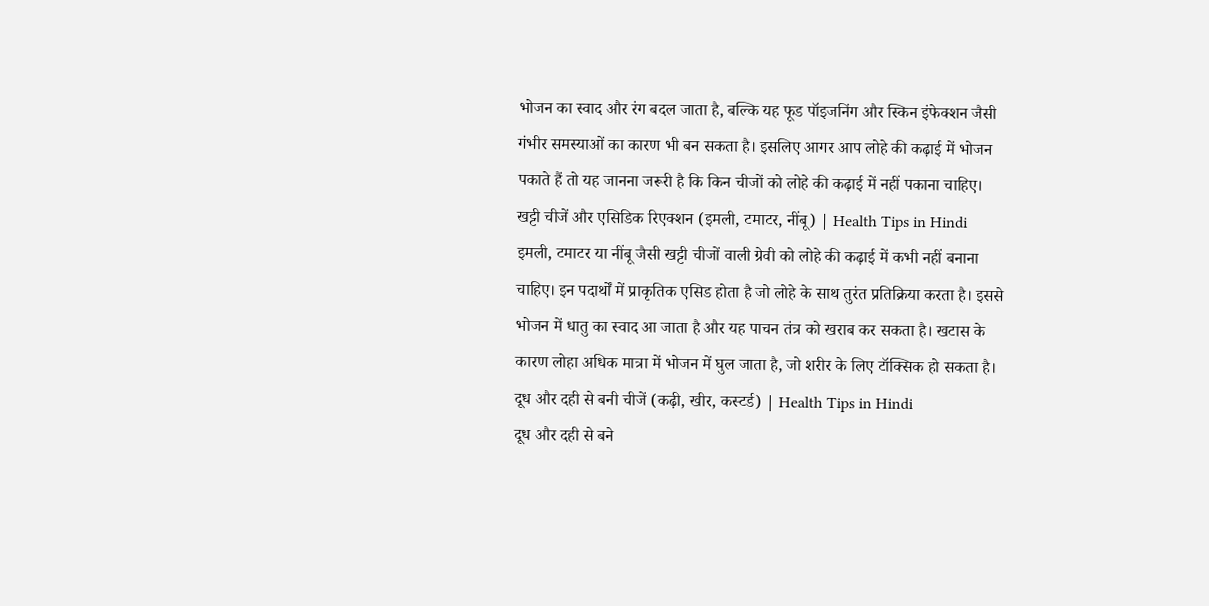भोजन का स्वाद और रंग बदल जाता है, बल्कि यह फूड पॉइजनिंग और स्किन इंफेक्शन जैसी गंभीर समस्याओं का कारण भी बन सकता है। इसलिए आगर आप लोहे की कढ़ाई में भोजन पकाते हैं तो यह जानना जरूरी है कि किन चीजों को लोहे की कढ़ाई में नहीं पकाना चाहिए।
खट्टी चीजें और एसिडिक रिएक्शन (इमली, टमाटर, नींबू) | Health Tips in Hindi
इमली, टमाटर या नींबू जैसी खट्टी चीजों वाली ग्रेवी को लोहे की कढ़ाई में कभी नहीं बनाना चाहिए। इन पदार्थों में प्राकृतिक एसिड होता है जो लोहे के साथ तुरंत प्रतिक्रिया करता है। इससे भोजन में धातु का स्वाद आ जाता है और यह पाचन तंत्र को खराब कर सकता है। खटास के कारण लोहा अधिक मात्रा में भोजन में घुल जाता है, जो शरीर के लिए टॉक्सिक हो सकता है।
दूध और दही से बनी चीजें (कढ़ी, खीर, कस्टर्ड) | Health Tips in Hindi
दूध और दही से बने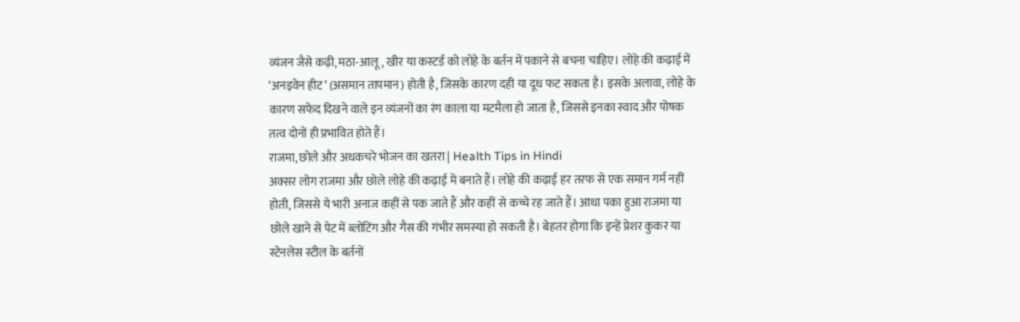व्यंजन जैसे कढ़ी, मठा-आलू, खीर या कस्टर्ड को लोहे के बर्तन में पकाने से बचना चाहिए। लोहे की कढ़ाई में ‘अनइवेन हीट’ (असमान तापमान) होती है, जिसके कारण दही या दूध फट सकता है। इसके अलावा, लोहे के कारण सफेद दिखने वाले इन व्यंजनों का रंग काला या मटमैला हो जाता है, जिससे इनका स्वाद और पोषक तत्व दोनों ही प्रभावित होते हैं।
राजमा, छोले और अधकचरे भोजन का खतरा | Health Tips in Hindi
अक्सर लोग राजमा और छोले लोहे की कढ़ाई में बनाते हैं। लोहे की कढ़ाई हर तरफ से एक समान गर्म नहीं होती, जिससे ये भारी अनाज कहीं से पक जाते हैं और कहीं से कच्चे रह जाते हैं। आधा पका हुआ राजमा या छोले खाने से पेट में ब्लोटिंग और गैस की गंभीर समस्या हो सकती है। बेहतर होगा कि इन्हें प्रेशर कुकर या स्टेनलेस स्टील के बर्तनों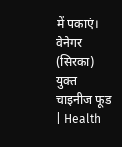में पकाएं।
वेनेगर (सिरका) युक्त चाइनीज फूड | Health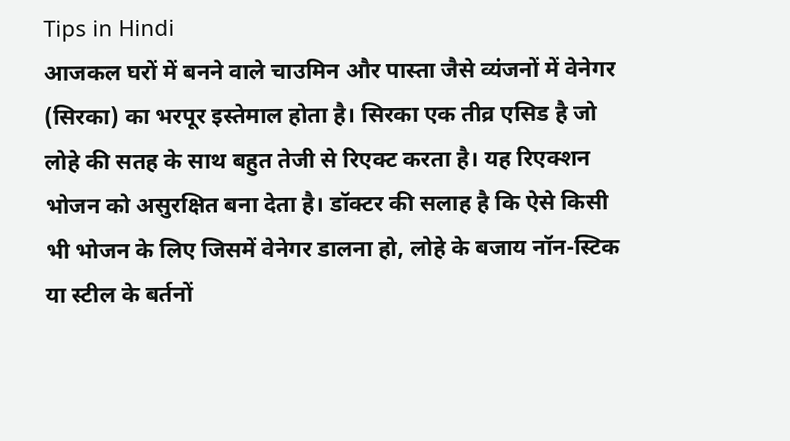Tips in Hindi
आजकल घरों में बनने वाले चाउमिन और पास्ता जैसे व्यंजनों में वेनेगर (सिरका) का भरपूर इस्तेमाल होता है। सिरका एक तीव्र एसिड है जो लोहे की सतह के साथ बहुत तेजी से रिएक्ट करता है। यह रिएक्शन भोजन को असुरक्षित बना देता है। डॉक्टर की सलाह है कि ऐसे किसी भी भोजन के लिए जिसमें वेनेगर डालना हो, लोहे के बजाय नॉन-स्टिक या स्टील के बर्तनों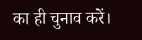का ही चुनाव करें।